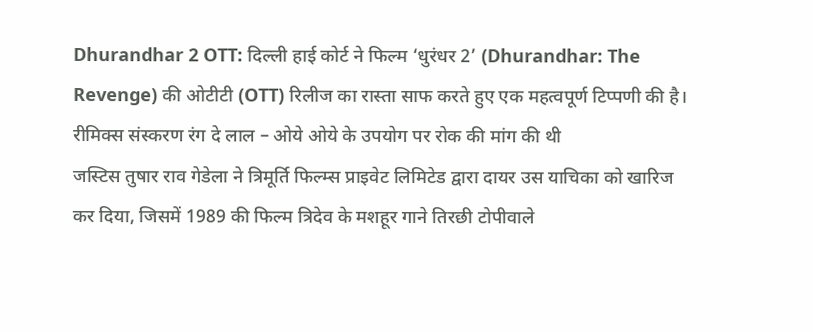Dhurandhar 2 OTT: दिल्ली हाई कोर्ट ने फिल्म ‘धुरंधर 2’ (Dhurandhar: The Revenge) की ओटीटी (OTT) रिलीज का रास्ता साफ करते हुए एक महत्वपूर्ण टिप्पणी की है।
रीमिक्स संस्करण रंग दे लाल – ओये ओये के उपयोग पर रोक की मांग की थी
जस्टिस तुषार राव गेडेला ने त्रिमूर्ति फिल्म्स प्राइवेट लिमिटेड द्वारा दायर उस याचिका को खारिज कर दिया, जिसमें 1989 की फिल्म त्रिदेव के मशहूर गाने तिरछी टोपीवाले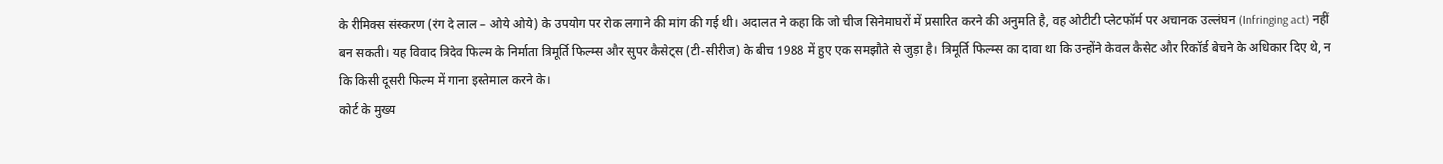के रीमिक्स संस्करण (रंग दे लाल – ओये ओये) के उपयोग पर रोक लगाने की मांग की गई थी। अदालत ने कहा कि जो चीज सिनेमाघरों में प्रसारित करने की अनुमति है, वह ओटीटी प्लेटफॉर्म पर अचानक उल्लंघन (Infringing act) नहीं बन सकती। यह विवाद त्रिदेव फिल्म के निर्माता त्रिमूर्ति फिल्म्स और सुपर कैसेट्स (टी-सीरीज) के बीच 1988 में हुए एक समझौते से जुड़ा है। त्रिमूर्ति फिल्म्स का दावा था कि उन्होंने केवल कैसेट और रिकॉर्ड बेचने के अधिकार दिए थे, न कि किसी दूसरी फिल्म में गाना इस्तेमाल करने के।
कोर्ट के मुख्य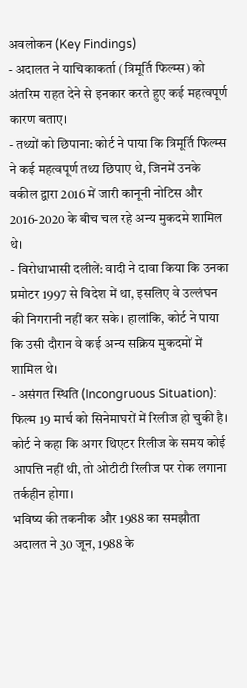अवलोकन (Key Findings)
- अदालत ने याचिकाकर्ता (त्रिमूर्ति फिल्म्स) को अंतरिम राहत देने से इनकार करते हुए कई महत्वपूर्ण कारण बताए।
- तथ्यों को छिपाना: कोर्ट ने पाया कि त्रिमूर्ति फिल्म्स ने कई महत्वपूर्ण तथ्य छिपाए थे, जिनमें उनके वकील द्वारा 2016 में जारी कानूनी नोटिस और 2016-2020 के बीच चल रहे अन्य मुकदमे शामिल थे।
- विरोधाभासी दलीलें: वादी ने दावा किया कि उनका प्रमोटर 1997 से विदेश में था, इसलिए वे उल्लंघन की निगरानी नहीं कर सके। हालांकि, कोर्ट ने पाया कि उसी दौरान वे कई अन्य सक्रिय मुकदमों में शामिल थे।
- असंगत स्थिति (Incongruous Situation): फिल्म 19 मार्च को सिनेमाघरों में रिलीज हो चुकी है। कोर्ट ने कहा कि अगर थिएटर रिलीज के समय कोई आपत्ति नहीं थी, तो ओटीटी रिलीज पर रोक लगाना तर्कहीन होगा।
भविष्य की तकनीक और 1988 का समझौता
अदालत ने 30 जून, 1988 के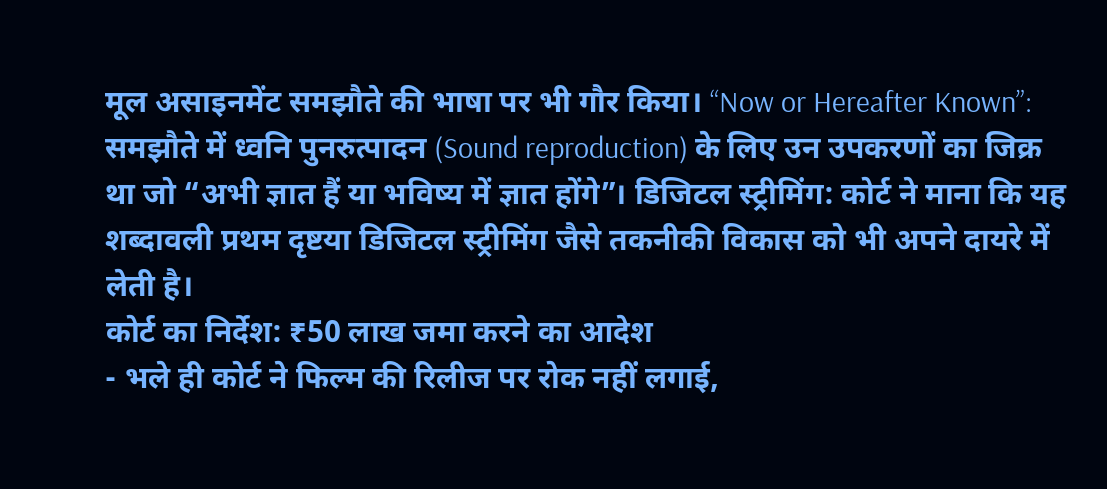मूल असाइनमेंट समझौते की भाषा पर भी गौर किया। “Now or Hereafter Known”: समझौते में ध्वनि पुनरुत्पादन (Sound reproduction) के लिए उन उपकरणों का जिक्र था जो “अभी ज्ञात हैं या भविष्य में ज्ञात होंगे”। डिजिटल स्ट्रीमिंग: कोर्ट ने माना कि यह शब्दावली प्रथम दृष्टया डिजिटल स्ट्रीमिंग जैसे तकनीकी विकास को भी अपने दायरे में लेती है।
कोर्ट का निर्देश: ₹50 लाख जमा करने का आदेश
- भले ही कोर्ट ने फिल्म की रिलीज पर रोक नहीं लगाई,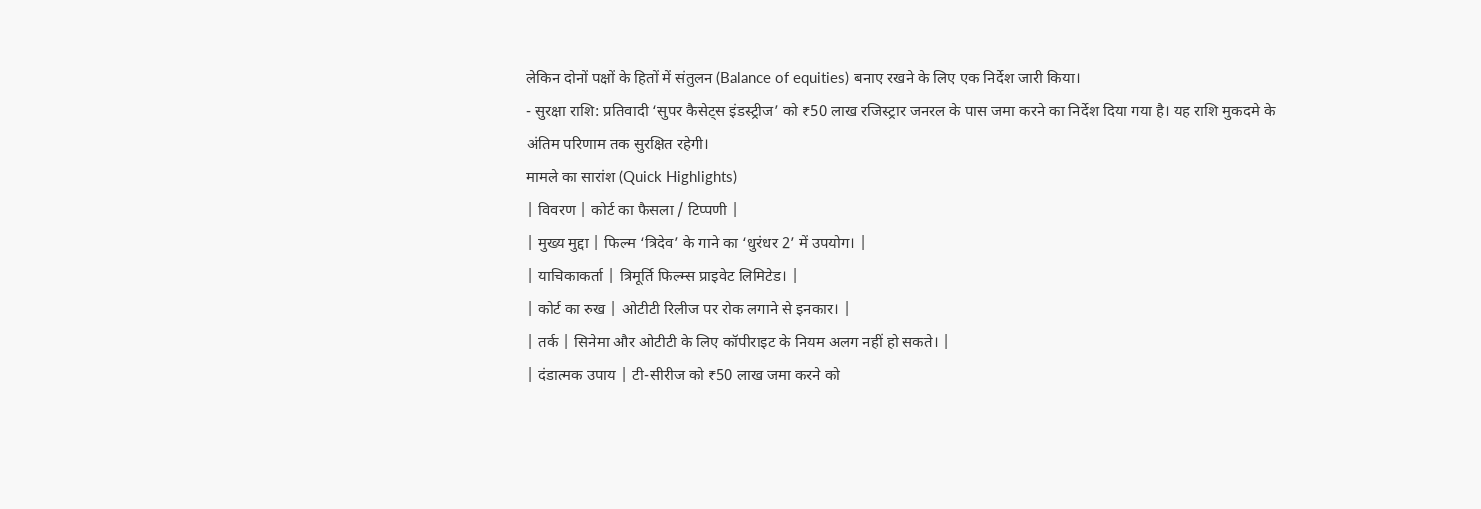लेकिन दोनों पक्षों के हितों में संतुलन (Balance of equities) बनाए रखने के लिए एक निर्देश जारी किया।
- सुरक्षा राशि: प्रतिवादी ‘सुपर कैसेट्स इंडस्ट्रीज’ को ₹50 लाख रजिस्ट्रार जनरल के पास जमा करने का निर्देश दिया गया है। यह राशि मुकदमे के अंतिम परिणाम तक सुरक्षित रहेगी।
मामले का सारांश (Quick Highlights)
| विवरण | कोर्ट का फैसला / टिप्पणी |
| मुख्य मुद्दा | फिल्म ‘त्रिदेव’ के गाने का ‘धुरंधर 2’ में उपयोग। |
| याचिकाकर्ता | त्रिमूर्ति फिल्म्स प्राइवेट लिमिटेड। |
| कोर्ट का रुख | ओटीटी रिलीज पर रोक लगाने से इनकार। |
| तर्क | सिनेमा और ओटीटी के लिए कॉपीराइट के नियम अलग नहीं हो सकते। |
| दंडात्मक उपाय | टी-सीरीज को ₹50 लाख जमा करने को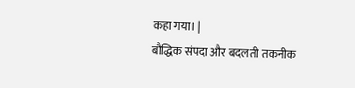कहा गया। |
बौद्धिक संपदा और बदलती तकनीक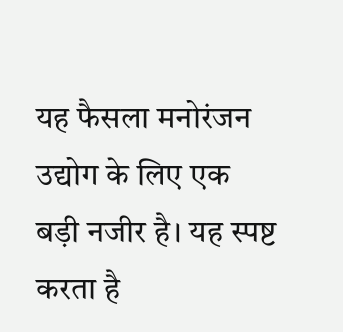यह फैसला मनोरंजन उद्योग के लिए एक बड़ी नजीर है। यह स्पष्ट करता है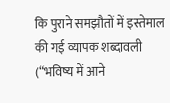कि पुराने समझौतों में इस्तेमाल की गई व्यापक शब्दावली (“भविष्य में आने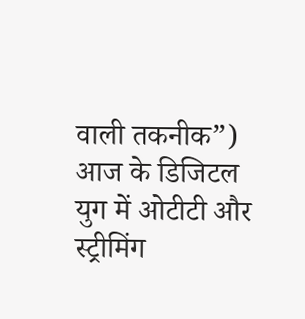वाली तकनीक”) आज के डिजिटल युग में ओटीटी और स्ट्रीमिंग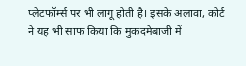प्लेटफॉर्म्स पर भी लागू होती है। इसके अलावा, कोर्ट ने यह भी साफ किया कि मुकदमेबाजी में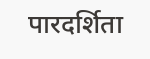पारदर्शिता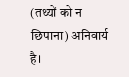(तथ्यों को न छिपाना) अनिवार्य है।